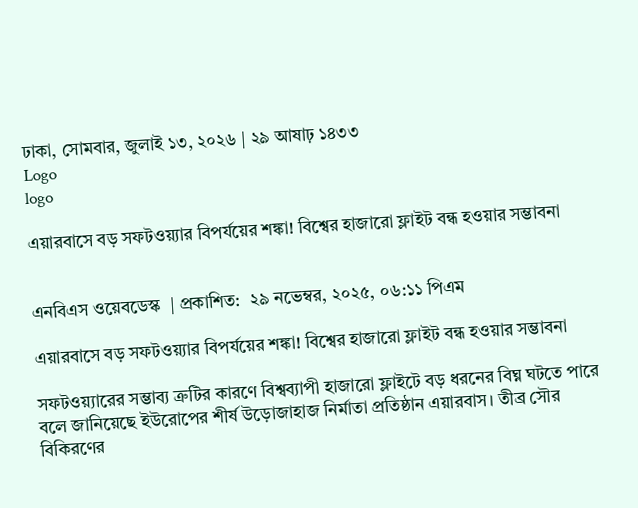ঢাকা, সোমবার, জুলাই ১৩, ২০২৬ | ২৯ আষাঢ় ১৪৩৩
Logo
logo

এয়ারবাসে বড় সফটওয়্যার বিপর্যয়ের শঙ্কা! বিশ্বের হাজারো ফ্লাইট বন্ধ হওয়ার সম্ভাবনা


এনবিএস ওয়েবডেস্ক  | প্রকাশিত:  ২৯ নভেম্বর, ২০২৫, ০৬:১১ পিএম

এয়ারবাসে বড় সফটওয়্যার বিপর্যয়ের শঙ্কা! বিশ্বের হাজারো ফ্লাইট বন্ধ হওয়ার সম্ভাবনা

সফটওয়্যারের সম্ভাব্য ত্রুটির কারণে বিশ্বব্যাপী হাজারো ফ্লাইটে বড় ধরনের বিঘ্ন ঘটতে পারে বলে জানিয়েছে ইউরোপের শীর্ষ উড়োজাহাজ নির্মাতা প্রতিষ্ঠান এয়ারবাস। তীব্র সৌর বিকিরণের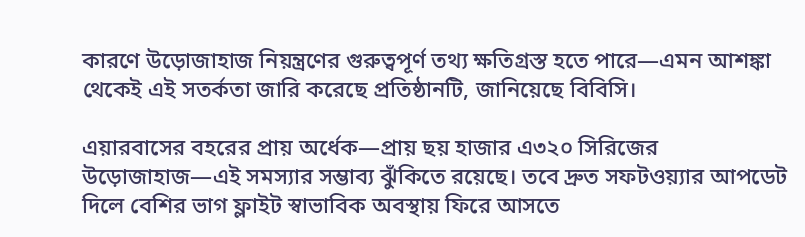কারণে উড়োজাহাজ নিয়ন্ত্রণের গুরুত্বপূর্ণ তথ্য ক্ষতিগ্রস্ত হতে পারে—এমন আশঙ্কা থেকেই এই সতর্কতা জারি করেছে প্রতিষ্ঠানটি, জানিয়েছে বিবিসি।

এয়ারবাসের বহরের প্রায় অর্ধেক—প্রায় ছয় হাজার এ৩২০ সিরিজের উড়োজাহাজ—এই সমস্যার সম্ভাব্য ঝুঁকিতে রয়েছে। তবে দ্রুত সফটওয়্যার আপডেট দিলে বেশির ভাগ ফ্লাইট স্বাভাবিক অবস্থায় ফিরে আসতে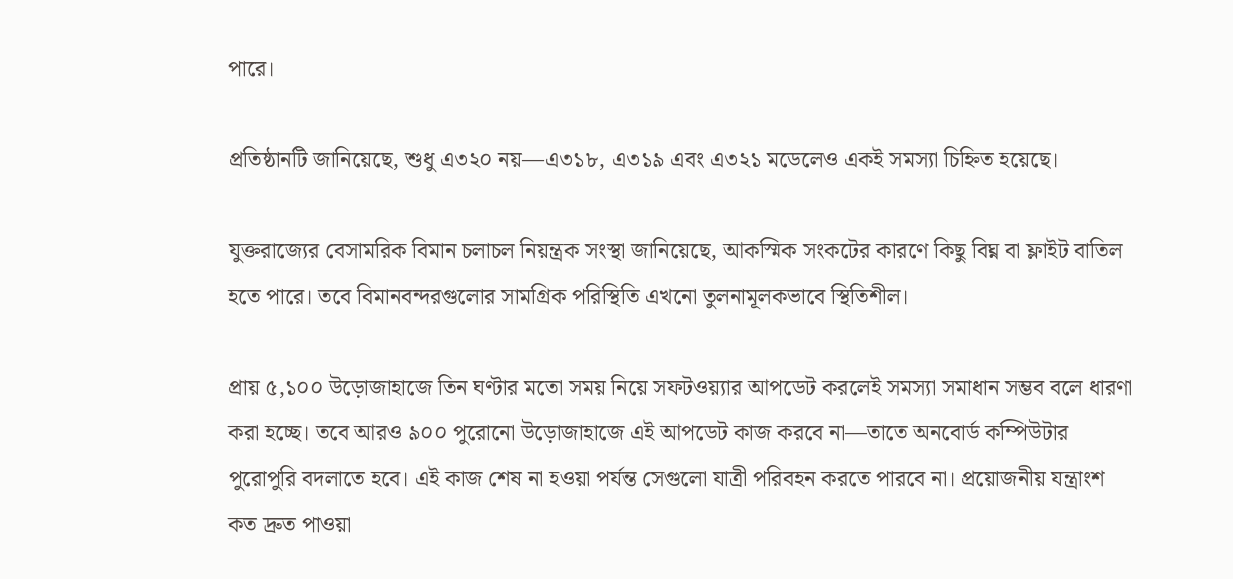পারে।

প্রতিষ্ঠানটি জানিয়েছে, শুধু এ৩২০ নয়—এ৩১৮, এ৩১৯ এবং এ৩২১ মডেলেও একই সমস্যা চিহ্নিত হয়েছে।

যুক্তরাজ্যের বেসামরিক বিমান চলাচল নিয়ন্ত্রক সংস্থা জানিয়েছে, আকস্মিক সংকটের কারণে কিছু বিঘ্ন বা ফ্লাইট বাতিল হতে পারে। তবে বিমানবন্দরগুলোর সামগ্রিক পরিস্থিতি এখনো তুলনামূলকভাবে স্থিতিশীল।

প্রায় ৫,১০০ উড়োজাহাজে তিন ঘণ্টার মতো সময় নিয়ে সফটওয়্যার আপডেট করলেই সমস্যা সমাধান সম্ভব বলে ধারণা করা হচ্ছে। তবে আরও ৯০০ পুরোনো উড়োজাহাজে এই আপডেট কাজ করবে না—তাতে অনবোর্ড কম্পিউটার পুরোপুরি বদলাতে হবে। এই কাজ শেষ না হওয়া পর্যন্ত সেগুলো যাত্রী পরিবহন করতে পারবে না। প্রয়োজনীয় যন্ত্রাংশ কত দ্রুত পাওয়া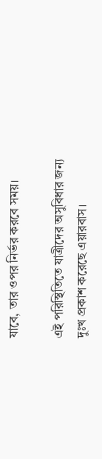যাবে, তার ওপর নির্ভর করবে সময়।

এই পরিস্থিতিতে যাত্রীদের অসুবিধার জন্য দুঃখ প্রকাশ করেছে এয়ারবাস।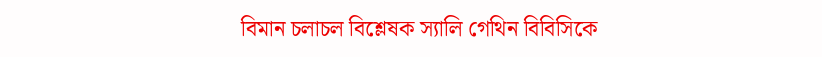বিমান চলাচল বিশ্লেষক স্যালি গেথিন বিবিসিকে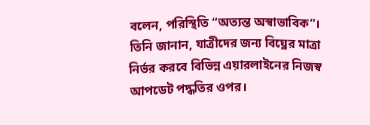বলেন, পরিস্থিতি “অত্যন্ত অস্বাভাবিক”। তিনি জানান, যাত্রীদের জন্য বিঘ্নের মাত্রা নির্ভর করবে বিভিন্ন এয়ারলাইনের নিজস্ব আপডেট পদ্ধতির ওপর।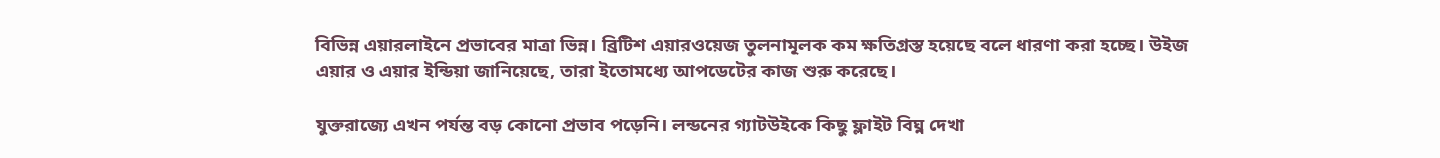বিভিন্ন এয়ারলাইনে প্রভাবের মাত্রা ভিন্ন। ব্রিটিশ এয়ারওয়েজ তুলনামূলক কম ক্ষতিগ্রস্ত হয়েছে বলে ধারণা করা হচ্ছে। উইজ এয়ার ও এয়ার ইন্ডিয়া জানিয়েছে, তারা ইতোমধ্যে আপডেটের কাজ শুরু করেছে।

যুক্তরাজ্যে এখন পর্যন্ত বড় কোনো প্রভাব পড়েনি। লন্ডনের গ্যাটউইকে কিছু ফ্লাইট বিঘ্ন দেখা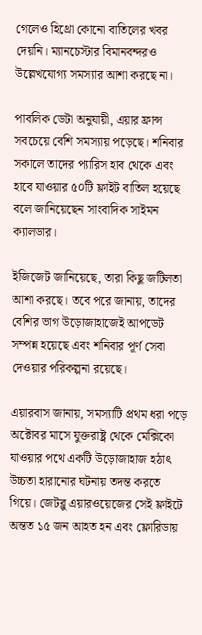গেলেও হিথ্রো কোনো বাতিলের খবর দেয়নি। ম্যানচেস্টার বিমানবন্দরও উল্লেখযোগ্য সমস্যার আশা করছে না।

পাবলিক ডেটা অনুযায়ী, এয়ার ফ্রান্স সবচেয়ে বেশি সমস্যায় পড়েছে। শনিবার সকালে তাদের প্যারিস হাব থেকে এবং হাবে যাওয়ার ৫০টি ফ্লাইট বাতিল হয়েছে বলে জানিয়েছেন সাংবাদিক সাইমন ক্যালডার।

ইজিজেট জানিয়েছে, তারা কিছু জটিলতা আশা করছে। তবে পরে জানায়, তাদের বেশির ভাগ উড়োজাহাজেই আপডেট সম্পন্ন হয়েছে এবং শনিবার পূর্ণ সেবা দেওয়ার পরিকল্পনা রয়েছে।

এয়ারবাস জানায়, সমস্যাটি প্রথম ধরা পড়ে অক্টোবর মাসে যুক্তরাষ্ট্র থেকে মেক্সিকো যাওয়ার পথে একটি উড়োজাহাজ হঠাৎ উচ্চতা হারানোর ঘটনায় তদন্ত করতে গিয়ে। জেটব্লু এয়ারওয়েজের সেই ফ্লাইটে অন্তত ১৫ জন আহত হন এবং ফ্লোরিডায়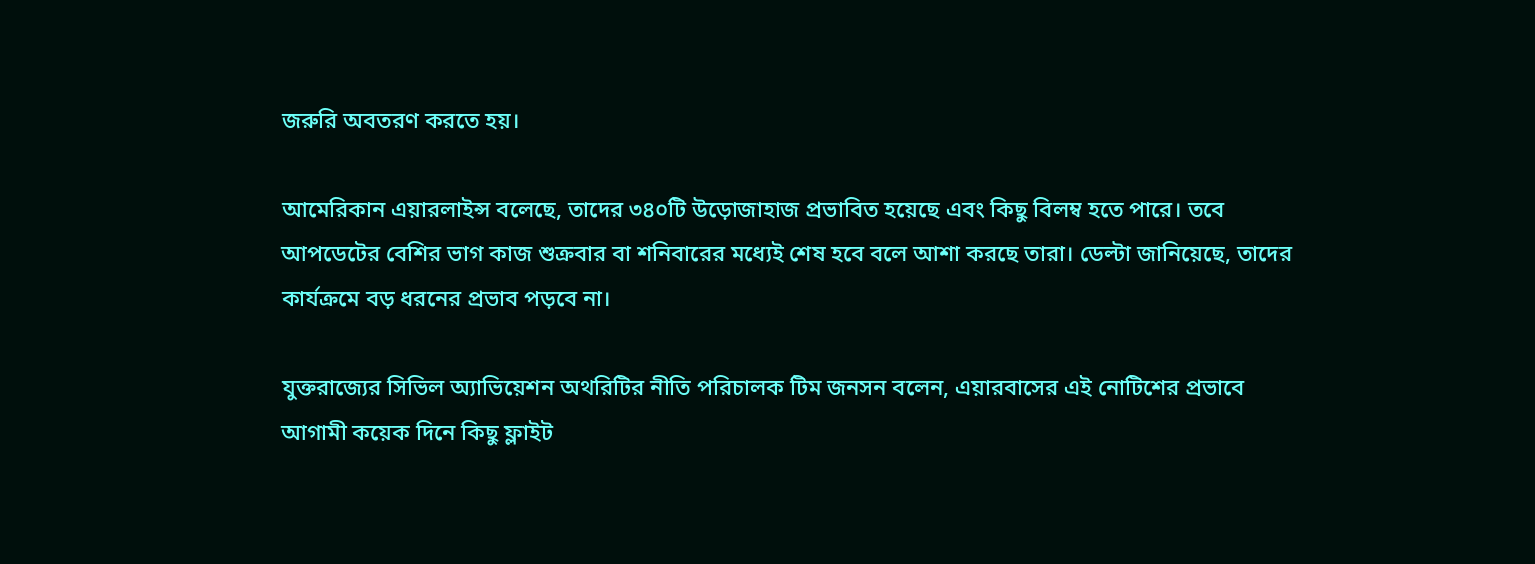জরুরি অবতরণ করতে হয়।

আমেরিকান এয়ারলাইন্স বলেছে, তাদের ৩৪০টি উড়োজাহাজ প্রভাবিত হয়েছে এবং কিছু বিলম্ব হতে পারে। তবে আপডেটের বেশির ভাগ কাজ শুক্রবার বা শনিবারের মধ্যেই শেষ হবে বলে আশা করছে তারা। ডেল্টা জানিয়েছে, তাদের কার্যক্রমে বড় ধরনের প্রভাব পড়বে না।

যুক্তরাজ্যের সিভিল অ্যাভিয়েশন অথরিটির নীতি পরিচালক টিম জনসন বলেন, এয়ারবাসের এই নোটিশের প্রভাবে আগামী কয়েক দিনে কিছু ফ্লাইট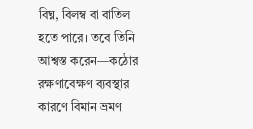বিঘ্ন, বিলম্ব বা বাতিল হতে পারে। তবে তিনি আশ্বস্ত করেন—কঠোর রক্ষণাবেক্ষণ ব্যবস্থার কারণে বিমান ভ্রমণ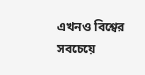এখনও বিশ্বের সবচেয়ে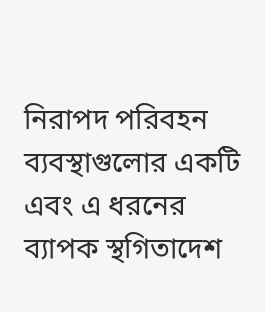নিরাপদ পরিবহন ব্যবস্থাগুলোর একটি এবং এ ধরনের ব্যাপক স্থগিতাদেশ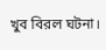খুব বিরল ঘটনা।